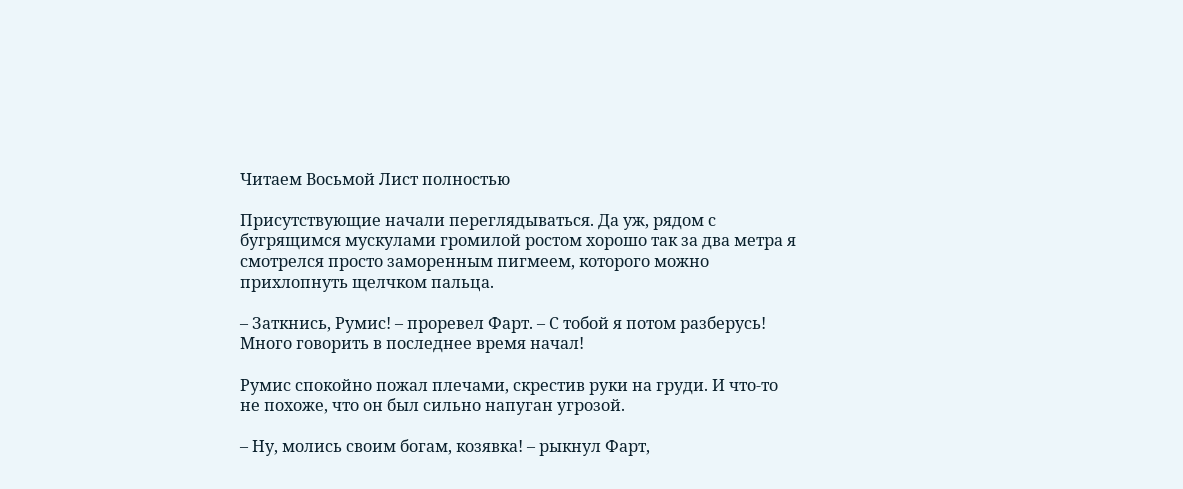Читаем Восьмой Лист полностью

Присутствующие начали переглядываться. Да уж, рядом с бугрящимся мускулами громилой ростом хорошо так за два метра я смотрелся просто заморенным пигмеем, которого можно прихлопнуть щелчком пальца.

– Заткнись, Румис! – проревел Фарт. – С тобой я потом разберусь! Много говорить в последнее время начал!

Румис спокойно пожал плечами, скрестив руки на груди. И что-то не похоже, что он был сильно напуган угрозой.

– Ну, молись своим богам, козявка! – рыкнул Фарт,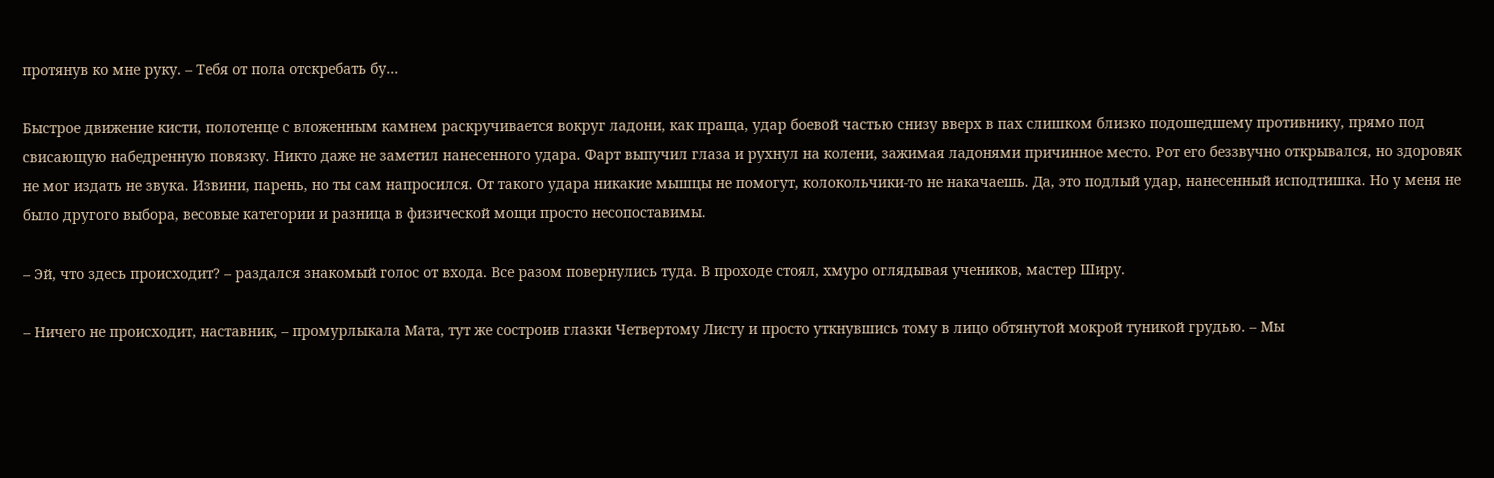протянув ко мне руку. – Тебя от пола отскребать бу…

Быстрое движение кисти, полотенце с вложенным камнем раскручивается вокруг ладони, как праща, удар боевой частью снизу вверх в пах слишком близко подошедшему противнику, прямо под свисающую набедренную повязку. Никто даже не заметил нанесенного удара. Фарт выпучил глаза и рухнул на колени, зажимая ладонями причинное место. Рот его беззвучно открывался, но здоровяк не мог издать не звука. Извини, парень, но ты сам напросился. От такого удара никакие мышцы не помогут, колокольчики-то не накачаешь. Да, это подлый удар, нанесенный исподтишка. Но у меня не было другого выбора, весовые категории и разница в физической мощи просто несопоставимы.

– Эй, что здесь происходит? – раздался знакомый голос от входа. Все разом повернулись туда. В проходе стоял, хмуро оглядывая учеников, мастер Ширу.

– Ничего не происходит, наставник, – промурлыкала Мата, тут же состроив глазки Четвертому Листу и просто уткнувшись тому в лицо обтянутой мокрой туникой грудью. – Мы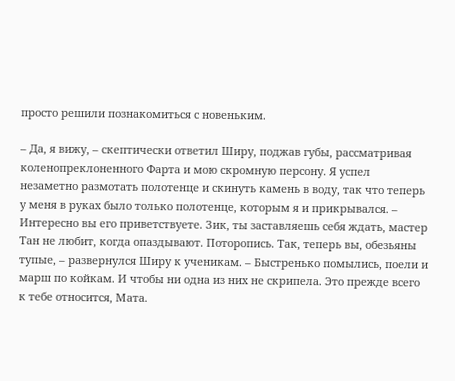просто решили познакомиться с новеньким.

– Да, я вижу, – скептически ответил Ширу, поджав губы, рассматривая коленопреклоненного Фарта и мою скромную персону. Я успел незаметно размотать полотенце и скинуть камень в воду, так что теперь у меня в руках было только полотенце, которым я и прикрывался. – Интересно вы его приветствуете. Зик, ты заставляешь себя ждать, мастер Тан не любит, когда опаздывают. Поторопись. Так, теперь вы, обезьяны тупые, – развернулся Ширу к ученикам. – Быстренько помылись, поели и марш по койкам. И чтобы ни одна из них не скрипела. Это прежде всего к тебе относится, Мата.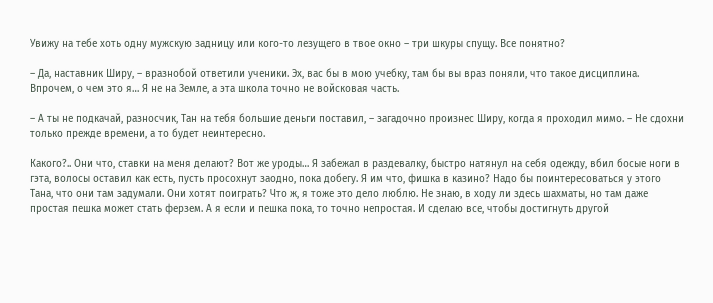Увижу на тебе хоть одну мужскую задницу или кого-то лезущего в твое окно – три шкуры спущу. Все понятно?

– Да, наставник Ширу, – вразнобой ответили ученики. Эх, вас бы в мою учебку, там бы вы враз поняли, что такое дисциплина. Впрочем, о чем это я… Я не на Земле, а эта школа точно не войсковая часть.

– А ты не подкачай, разносчик, Тан на тебя большие деньги поставил, – загадочно произнес Ширу, когда я проходил мимо. – Не сдохни только прежде времени, а то будет неинтересно.

Какого?.. Они что, ставки на меня делают? Вот же уроды… Я забежал в раздевалку, быстро натянул на себя одежду, вбил босые ноги в гэта, волосы оставил как есть, пусть просохнут заодно, пока добегу. Я им что, фишка в казино? Надо бы поинтересоваться у этого Тана, что они там задумали. Они хотят поиграть? Что ж, я тоже это дело люблю. Не знаю, в ходу ли здесь шахматы, но там даже простая пешка может стать ферзем. А я если и пешка пока, то точно непростая. И сделаю все, чтобы достигнуть другой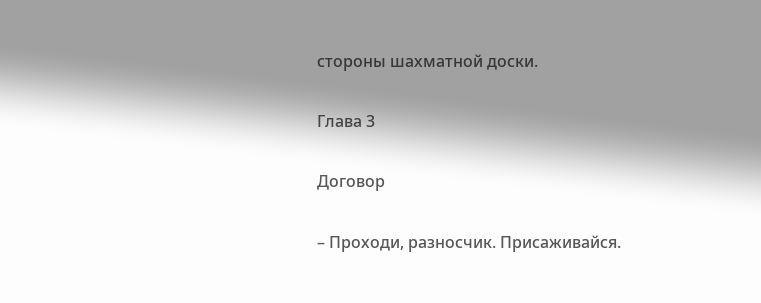стороны шахматной доски.

Глава 3

Договор

– Проходи, разносчик. Присаживайся.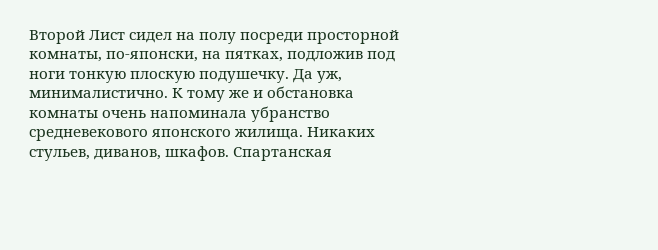Второй Лист сидел на полу посреди просторной комнаты, по-японски, на пятках, подложив под ноги тонкую плоскую подушечку. Да уж, минималистично. К тому же и обстановка комнаты очень напоминала убранство средневекового японского жилища. Никаких стульев, диванов, шкафов. Спартанская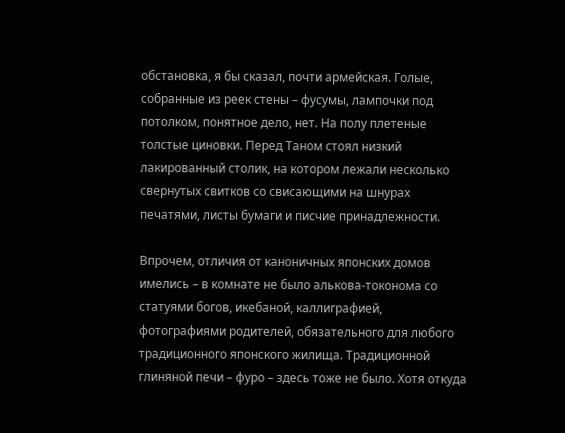обстановка, я бы сказал, почти армейская. Голые, собранные из реек стены – фусумы, лампочки под потолком, понятное дело, нет. На полу плетеные толстые циновки. Перед Таном стоял низкий лакированный столик, на котором лежали несколько свернутых свитков со свисающими на шнурах печатями, листы бумаги и писчие принадлежности.

Впрочем, отличия от каноничных японских домов имелись – в комнате не было алькова-токонома со статуями богов, икебаной, каллиграфией, фотографиями родителей, обязательного для любого традиционного японского жилища. Традиционной глиняной печи – фуро – здесь тоже не было. Хотя откуда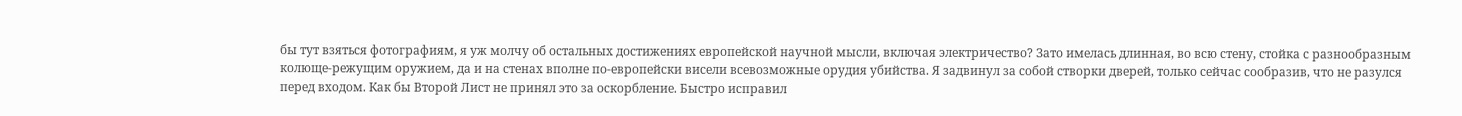бы тут взяться фотографиям, я уж молчу об остальных достижениях европейской научной мысли, включая электричество? Зато имелась длинная, во всю стену, стойка с разнообразным колюще-режущим оружием, да и на стенах вполне по-европейски висели всевозможные орудия убийства. Я задвинул за собой створки дверей, только сейчас сообразив, что не разулся перед входом. Как бы Второй Лист не принял это за оскорбление. Быстро исправил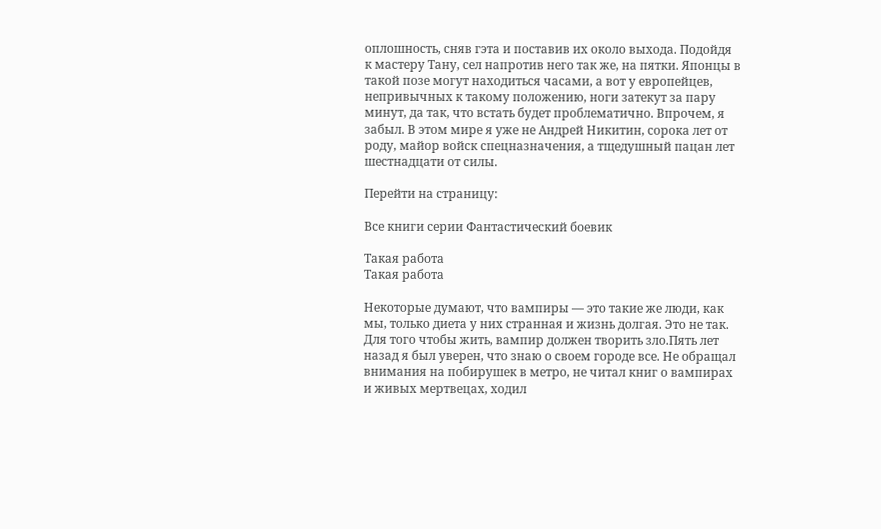оплошность, сняв гэта и поставив их около выхода. Подойдя к мастеру Тану, сел напротив него так же, на пятки. Японцы в такой позе могут находиться часами, а вот у европейцев, непривычных к такому положению, ноги затекут за пару минут, да так, что встать будет проблематично. Впрочем, я забыл. В этом мире я уже не Андрей Никитин, сорока лет от роду, майор войск спецназначения, а тщедушный пацан лет шестнадцати от силы.

Перейти на страницу:

Все книги серии Фантастический боевик

Такая работа
Такая работа

Некоторые думают, что вампиры — это такие же люди, как мы, только диета у них странная и жизнь долгая. Это не так. Для того чтобы жить, вампир должен творить зло.Пять лет назад я был уверен, что знаю о своем городе все. Не обращал внимания на побирушек в метро, не читал книг о вампирах и живых мертвецах, ходил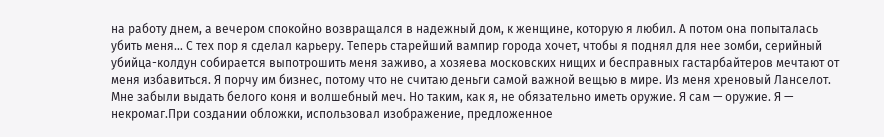на работу днем, а вечером спокойно возвращался в надежный дом, к женщине, которую я любил. А потом она попыталась убить меня… С тех пор я сделал карьеру. Теперь старейший вампир города хочет, чтобы я поднял для нее зомби, серийный убийца-колдун собирается выпотрошить меня заживо, а хозяева московских нищих и бесправных гастарбайтеров мечтают от меня избавиться. Я порчу им бизнес, потому что не считаю деньги самой важной вещью в мире. Из меня хреновый Ланселот. Мне забыли выдать белого коня и волшебный меч. Но таким, как я, не обязательно иметь оружие. Я сам — оружие. Я — некромаг.При создании обложки, использовал изображение, предложенное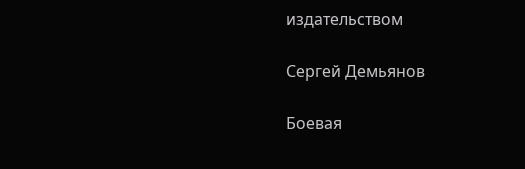издательством

Сергей Демьянов

Боевая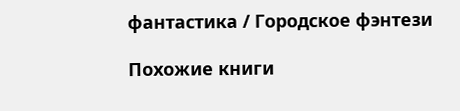фантастика / Городское фэнтези

Похожие книги